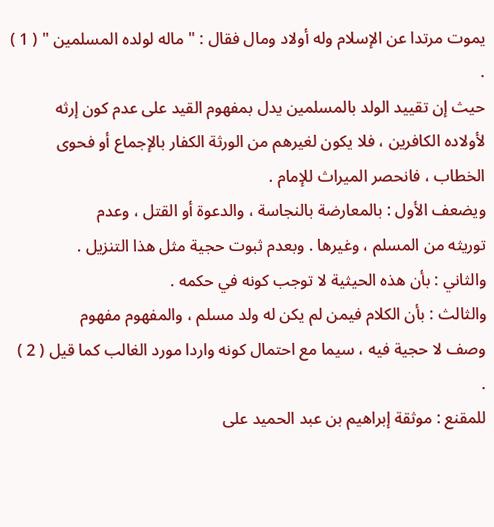يموت مرتدا عن الإسلام وله أولاد ومال فقال : " ماله لولده المسلمين " ( 1 ) .
حيث إن تقييد الولد بالمسلمين يدل بمفهوم القيد على عدم كون إرثه
لأولاده الكافرين ، فلا يكون لغيرهم من الورثة الكفار بالإجماع أو فحوى
الخطاب ، فانحصر الميراث للإمام .
ويضعف الأول : بالمعارضة بالنجاسة ، والدعوة أو القتل ، وعدم
توريثه من المسلم ، وغيرها . وبعدم ثبوت حجية مثل هذا التنزيل .
والثاني : بأن هذه الحيثية لا توجب كونه في حكمه .
والثالث : بأن الكلام فيمن لم يكن له ولد مسلم ، والمفهوم مفهوم
وصف لا حجية فيه ، سيما مع احتمال كونه واردا مورد الغالب كما قيل ( 2 ) .
للمقنع : موثقة إبراهيم بن عبد الحميد على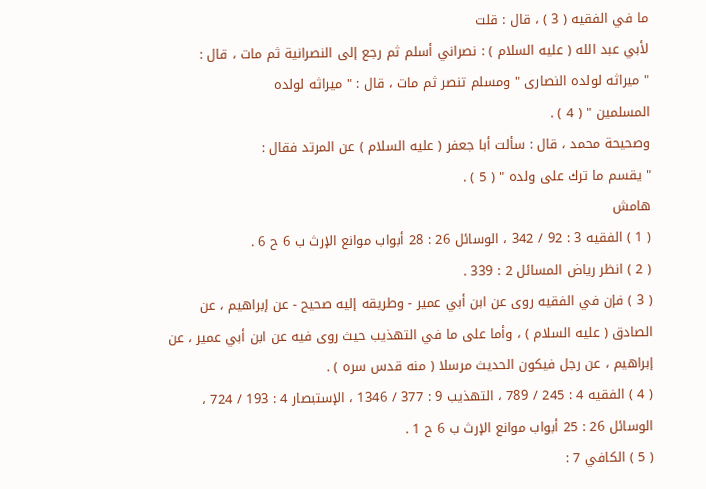ما في الفقيه ( 3 ) ، قال : قلت
لأبي عبد الله ( عليه السلام ) : نصراني أسلم ثم رجع إلى النصرانية ثم مات ، قال :
" ميراثه لولده النصارى " ومسلم تنصر ثم مات ، قال : " ميراثه لولده
المسلمين " ( 4 ) .
وصحيحة محمد ، قال : سألت أبا جعفر ( عليه السلام ) عن المرتد فقال :
" يقسم ما ترك على ولده " ( 5 ) .
هامش
( 1 ) الفقيه 3 : 92 / 342 ، الوسائل 26 : 28 أبواب موانع الإرث ب 6 ح 6 .
( 2 ) انظر رياض المسائل 2 : 339 .
( 3 ) فإن في الفقيه روى عن ابن أبي عمير - وطريقه إليه صحيح - عن إبراهيم ، عن
الصادق ( عليه السلام ) ، وأما على ما في التهذيب حيث روى فيه عن ابن أبي عمير ، عن
إبراهيم ، عن رجل فيكون الحديث مرسلا ( منه قدس سره ) .
( 4 ) الفقيه 4 : 245 / 789 ، التهذيب 9 : 377 / 1346 ، الإستبصار 4 : 193 / 724 ،
الوسائل 26 : 25 أبواب موانع الإرث ب 6 ح 1 .
( 5 ) الكافي 7 :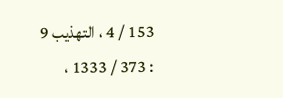153 / 4 ، التهذيب 9 : 373 / 1333 ،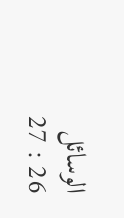الوسائل 26 : 27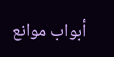أبواب موانع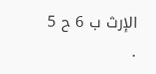الإرث ب 6 ح 5 .